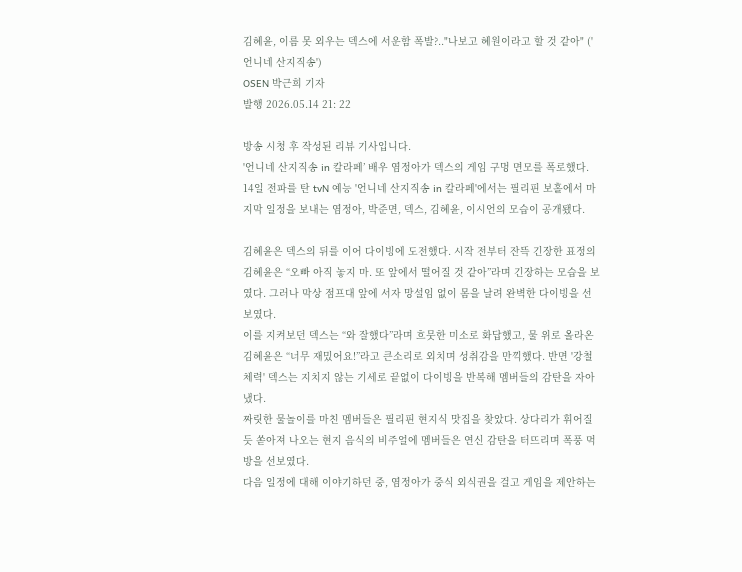김혜윤, 이름 못 외우는 덱스에 서운함 폭발?.."나보고 혜원이라고 할 것 같아" ('언니네 산지직송')
OSEN 박근희 기자
발행 2026.05.14 21: 22

방송 시청 후 작성된 리뷰 기사입니다.
'언니네 산지직송 in 칼라페’ 배우 염정아가 덱스의 게임 구멍 면모를 폭로했다.
14일 전파를 탄 tvN 예능 '언니네 산지직송 in 칼라페'에서는 필리핀 보홀에서 마지막 일정을 보내는 염정아, 박준면, 덱스, 김혜윤, 이시언의 모습이 공개됐다.

김혜윤은 덱스의 뒤를 이어 다이빙에 도전했다. 시작 전부터 잔뜩 긴장한 표정의 김혜윤은 “오빠 아직 놓지 마. 또 앞에서 떨어질 것 같아”라며 긴장하는 모습을 보였다. 그러나 막상 점프대 앞에 서자 망설임 없이 몸을 날려 완벽한 다이빙을 선보였다.
이를 지켜보던 덱스는 “와 잘했다”라며 흐뭇한 미소로 화답했고, 물 위로 올라온 김혜윤은 “너무 재밌어요!”라고 큰소리로 외치며 성취감을 만끽했다. 반면 '강철 체력' 덱스는 지치지 않는 기세로 끝없이 다이빙을 반복해 멤버들의 감탄을 자아냈다.
짜릿한 물놀이를 마친 멤버들은 필리핀 현지식 맛집을 찾았다. 상다리가 휘어질 듯 쏟아져 나오는 현지 음식의 비주얼에 멤버들은 연신 감탄을 터뜨리며 폭풍 먹방을 선보였다.
다음 일정에 대해 이야기하던 중, 염정아가 중식 외식권을 걸고 게임을 제안하는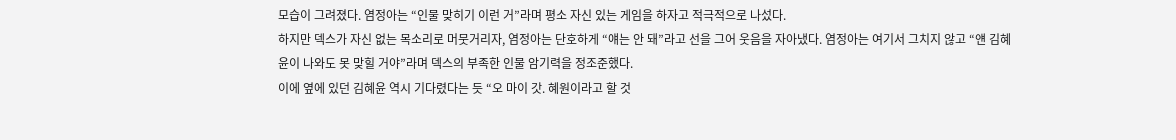모습이 그려졌다. 염정아는 “인물 맞히기 이런 거”라며 평소 자신 있는 게임을 하자고 적극적으로 나섰다.
하지만 덱스가 자신 없는 목소리로 머뭇거리자, 염정아는 단호하게 “얘는 안 돼”라고 선을 그어 웃음을 자아냈다. 염정아는 여기서 그치지 않고 “얜 김혜윤이 나와도 못 맞힐 거야”라며 덱스의 부족한 인물 암기력을 정조준했다.
이에 옆에 있던 김혜윤 역시 기다렸다는 듯 “오 마이 갓. 혜원이라고 할 것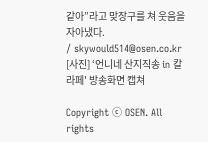같아”라고 맞장구를 쳐 웃음을 자아냈다.
/ skywould514@osen.co.kr
[사진] ‘언니네 산지직송 in 칼라페' 방송화면 캡쳐

Copyright ⓒ OSEN. All rights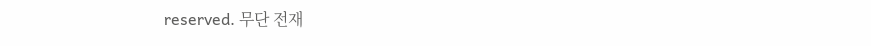reserved. 무단 전재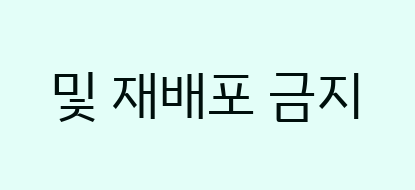및 재배포 금지